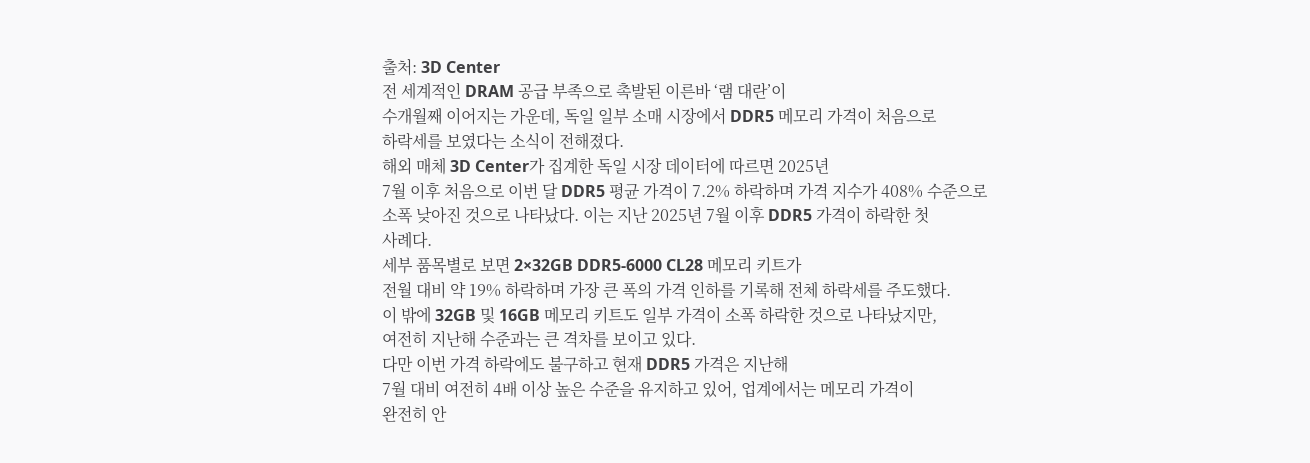출처: 3D Center
전 세계적인 DRAM 공급 부족으로 촉발된 이른바 ‘램 대란’이
수개월째 이어지는 가운데, 독일 일부 소매 시장에서 DDR5 메모리 가격이 처음으로
하락세를 보였다는 소식이 전해졌다.
해외 매체 3D Center가 집계한 독일 시장 데이터에 따르면 2025년
7월 이후 처음으로 이번 달 DDR5 평균 가격이 7.2% 하락하며 가격 지수가 408% 수준으로
소폭 낮아진 것으로 나타났다. 이는 지난 2025년 7월 이후 DDR5 가격이 하락한 첫
사례다.
세부 품목별로 보면 2×32GB DDR5-6000 CL28 메모리 키트가
전월 대비 약 19% 하락하며 가장 큰 폭의 가격 인하를 기록해 전체 하락세를 주도했다.
이 밖에 32GB 및 16GB 메모리 키트도 일부 가격이 소폭 하락한 것으로 나타났지만,
여전히 지난해 수준과는 큰 격차를 보이고 있다.
다만 이번 가격 하락에도 불구하고 현재 DDR5 가격은 지난해
7월 대비 여전히 4배 이상 높은 수준을 유지하고 있어, 업계에서는 메모리 가격이
완전히 안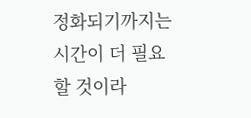정화되기까지는 시간이 더 필요할 것이라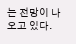는 전망이 나오고 있다.